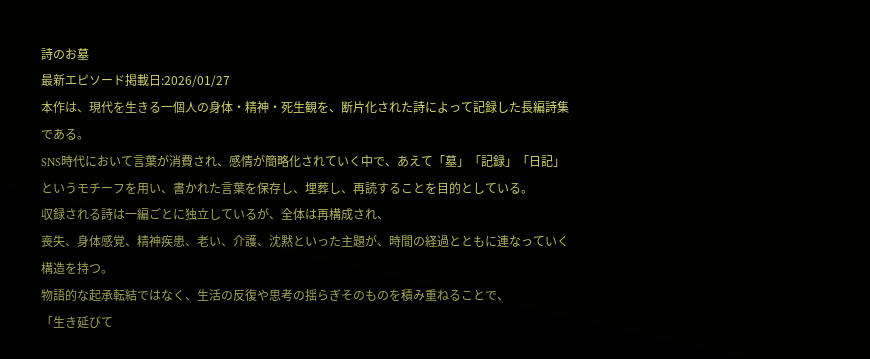詩のお墓
最新エピソード掲載日:2026/01/27
本作は、現代を生きる一個人の身体・精神・死生観を、断片化された詩によって記録した長編詩集である。
SNS時代において言葉が消費され、感情が簡略化されていく中で、あえて「墓」「記録」「日記」というモチーフを用い、書かれた言葉を保存し、埋葬し、再読することを目的としている。
収録される詩は一編ごとに独立しているが、全体は再構成され、
喪失、身体感覚、精神疾患、老い、介護、沈黙といった主題が、時間の経過とともに連なっていく構造を持つ。
物語的な起承転結ではなく、生活の反復や思考の揺らぎそのものを積み重ねることで、
「生き延びて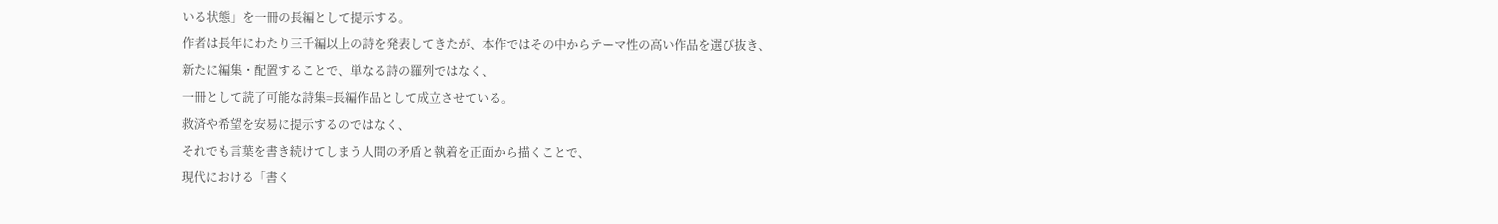いる状態」を一冊の長編として提示する。
作者は長年にわたり三千編以上の詩を発表してきたが、本作ではその中からテーマ性の高い作品を選び抜き、
新たに編集・配置することで、単なる詩の羅列ではなく、
一冊として読了可能な詩集=長編作品として成立させている。
救済や希望を安易に提示するのではなく、
それでも言葉を書き続けてしまう人間の矛盾と執着を正面から描くことで、
現代における「書く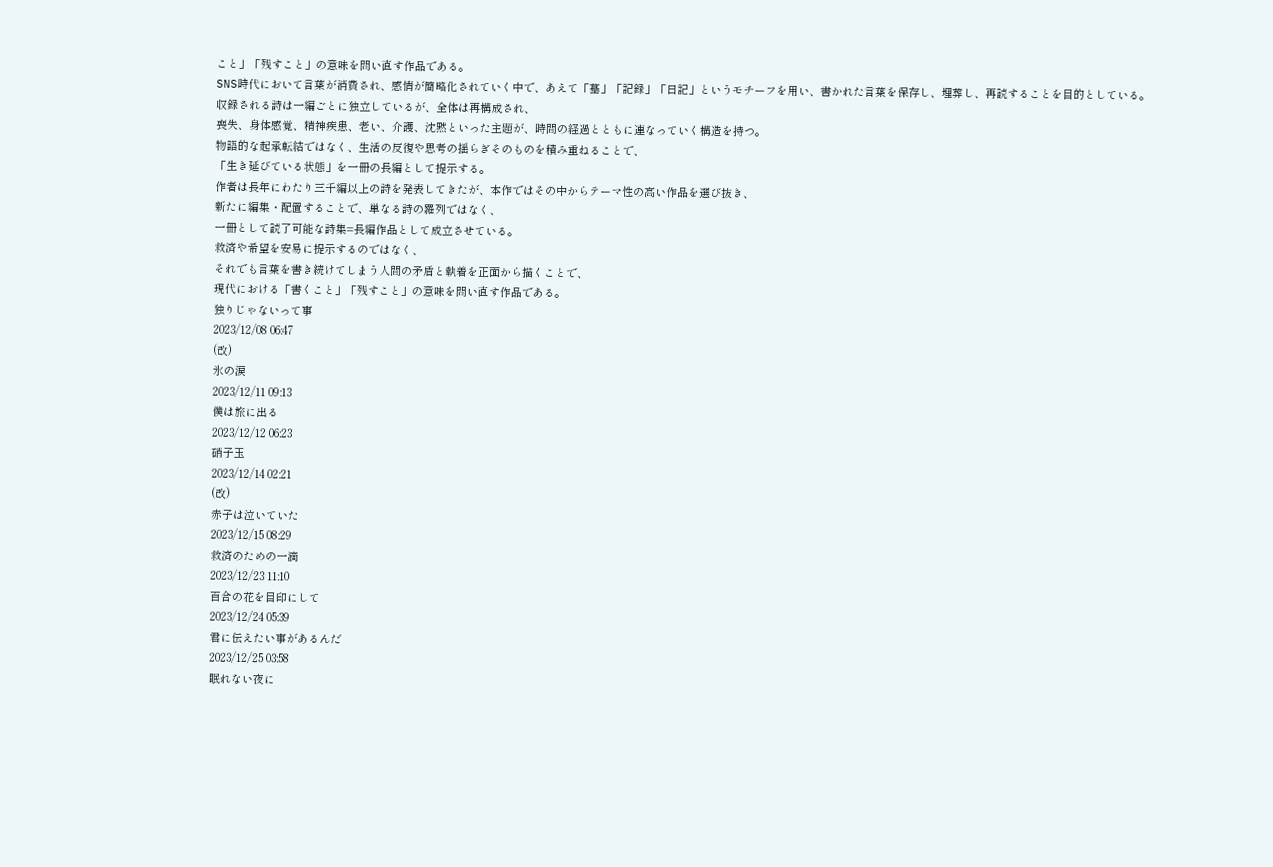こと」「残すこと」の意味を問い直す作品である。
SNS時代において言葉が消費され、感情が簡略化されていく中で、あえて「墓」「記録」「日記」というモチーフを用い、書かれた言葉を保存し、埋葬し、再読することを目的としている。
収録される詩は一編ごとに独立しているが、全体は再構成され、
喪失、身体感覚、精神疾患、老い、介護、沈黙といった主題が、時間の経過とともに連なっていく構造を持つ。
物語的な起承転結ではなく、生活の反復や思考の揺らぎそのものを積み重ねることで、
「生き延びている状態」を一冊の長編として提示する。
作者は長年にわたり三千編以上の詩を発表してきたが、本作ではその中からテーマ性の高い作品を選び抜き、
新たに編集・配置することで、単なる詩の羅列ではなく、
一冊として読了可能な詩集=長編作品として成立させている。
救済や希望を安易に提示するのではなく、
それでも言葉を書き続けてしまう人間の矛盾と執着を正面から描くことで、
現代における「書くこと」「残すこと」の意味を問い直す作品である。
独りじゃないって事
2023/12/08 06:47
(改)
氷の涙
2023/12/11 09:13
僕は旅に出る
2023/12/12 06:23
硝子玉
2023/12/14 02:21
(改)
赤子は泣いていた
2023/12/15 08:29
救済のための一滴
2023/12/23 11:10
百合の花を目印にして
2023/12/24 05:39
君に伝えたい事があるんだ
2023/12/25 03:58
眠れない夜に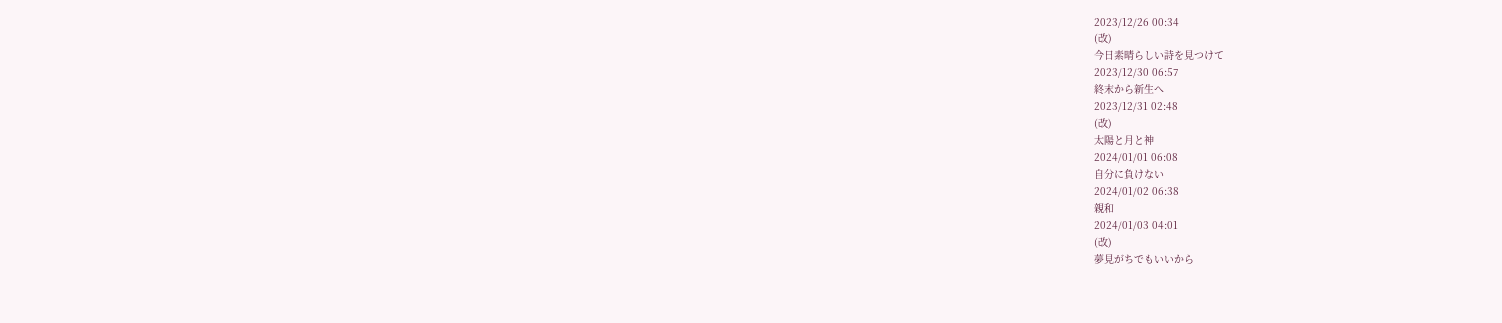2023/12/26 00:34
(改)
今日素晴らしい詩を見つけて
2023/12/30 06:57
終末から新生へ
2023/12/31 02:48
(改)
太陽と月と神
2024/01/01 06:08
自分に負けない
2024/01/02 06:38
親和
2024/01/03 04:01
(改)
夢見がちでもいいから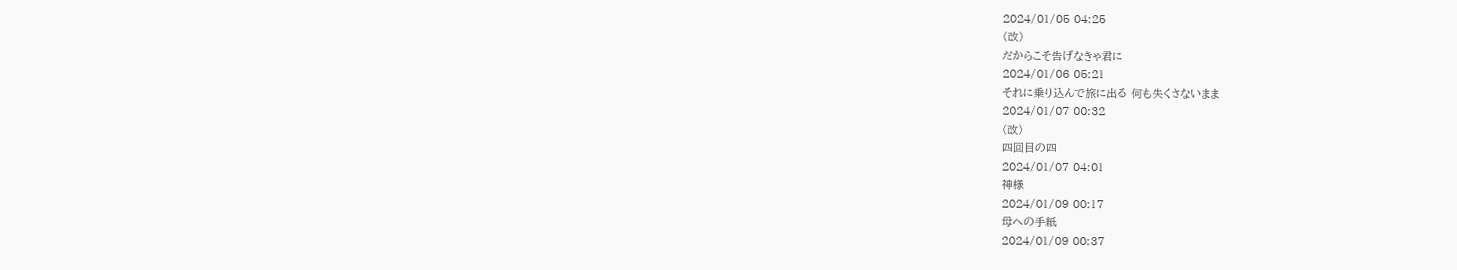2024/01/05 04:25
(改)
だからこそ告げなきゃ君に
2024/01/06 05:21
それに乗り込んで旅に出る 何も失くさないまま
2024/01/07 00:32
(改)
四回目の四
2024/01/07 04:01
神様
2024/01/09 00:17
母への手紙
2024/01/09 00:37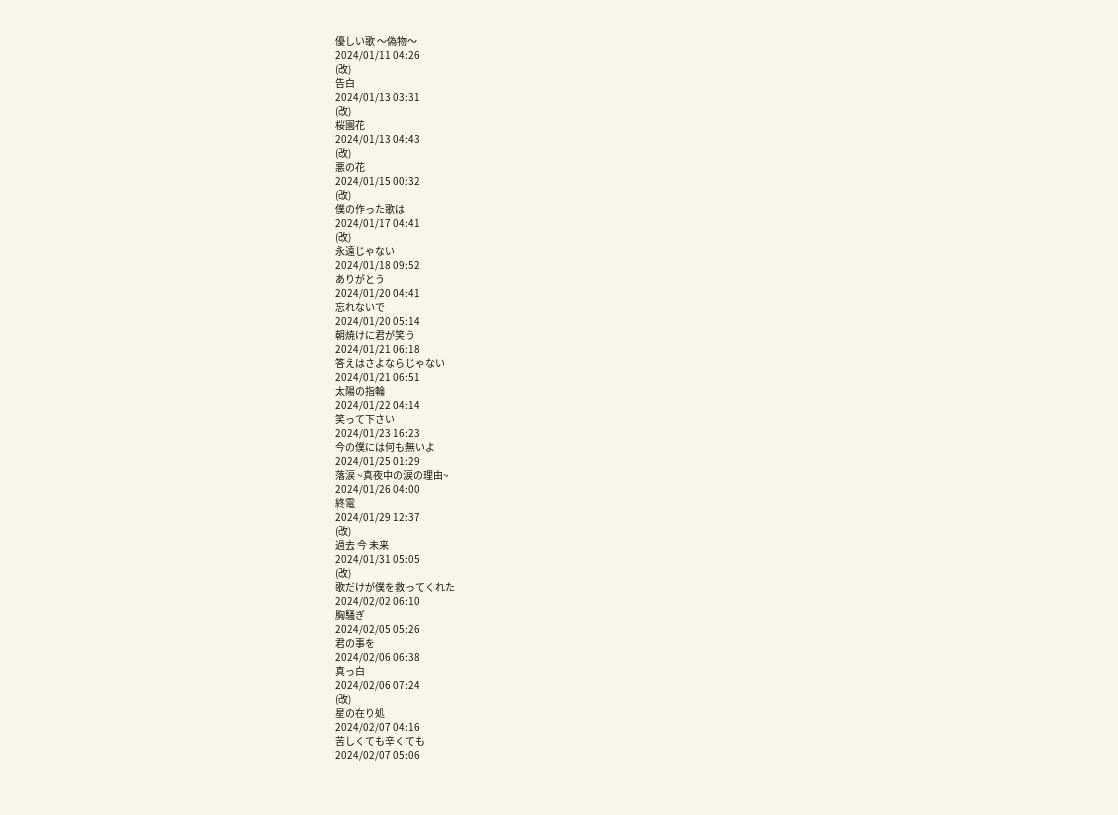優しい歌 〜偽物〜
2024/01/11 04:26
(改)
告白
2024/01/13 03:31
(改)
桜園花
2024/01/13 04:43
(改)
悪の花
2024/01/15 00:32
(改)
僕の作った歌は
2024/01/17 04:41
(改)
永遠じゃない
2024/01/18 09:52
ありがとう
2024/01/20 04:41
忘れないで
2024/01/20 05:14
朝焼けに君が笑う
2024/01/21 06:18
答えはさよならじゃない
2024/01/21 06:51
太陽の指輪
2024/01/22 04:14
笑って下さい
2024/01/23 16:23
今の僕には何も無いよ
2024/01/25 01:29
落涙 ~真夜中の涙の理由~
2024/01/26 04:00
終電
2024/01/29 12:37
(改)
過去 今 未来
2024/01/31 05:05
(改)
歌だけが僕を救ってくれた
2024/02/02 06:10
胸騒ぎ
2024/02/05 05:26
君の事を
2024/02/06 06:38
真っ白
2024/02/06 07:24
(改)
星の在り処
2024/02/07 04:16
苦しくても辛くても
2024/02/07 05:06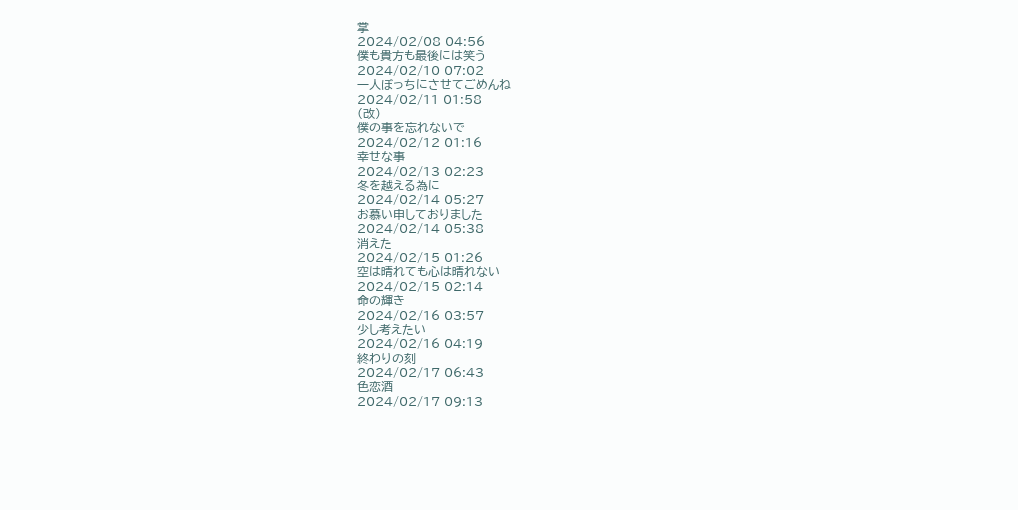掌
2024/02/08 04:56
僕も貴方も最後には笑う
2024/02/10 07:02
一人ぼっちにさせてごめんね
2024/02/11 01:58
(改)
僕の事を忘れないで
2024/02/12 01:16
幸せな事
2024/02/13 02:23
冬を越える為に
2024/02/14 05:27
お慕い申しておりました
2024/02/14 05:38
消えた
2024/02/15 01:26
空は晴れても心は晴れない
2024/02/15 02:14
命の輝き
2024/02/16 03:57
少し考えたい
2024/02/16 04:19
終わりの刻
2024/02/17 06:43
色恋酒
2024/02/17 09:13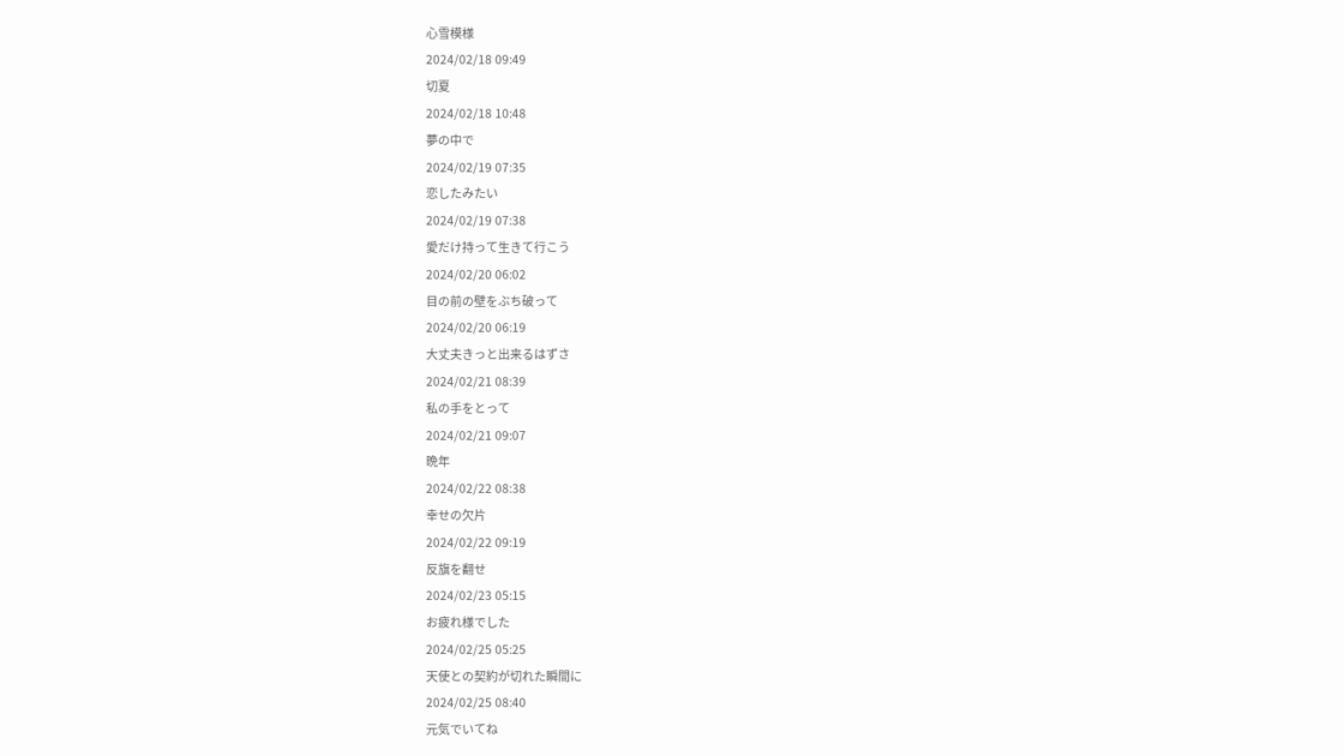心雪模様
2024/02/18 09:49
切夏
2024/02/18 10:48
夢の中で
2024/02/19 07:35
恋したみたい
2024/02/19 07:38
愛だけ持って生きて行こう
2024/02/20 06:02
目の前の壁をぶち破って
2024/02/20 06:19
大丈夫きっと出来るはずさ
2024/02/21 08:39
私の手をとって
2024/02/21 09:07
晩年
2024/02/22 08:38
幸せの欠片
2024/02/22 09:19
反旗を翻せ
2024/02/23 05:15
お疲れ様でした
2024/02/25 05:25
天使との契約が切れた瞬間に
2024/02/25 08:40
元気でいてね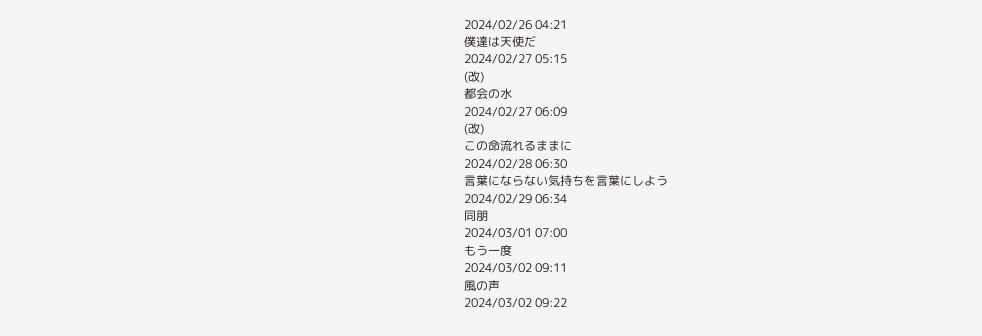2024/02/26 04:21
僕達は天使だ
2024/02/27 05:15
(改)
都会の水
2024/02/27 06:09
(改)
この命流れるままに
2024/02/28 06:30
言葉にならない気持ちを言葉にしよう
2024/02/29 06:34
同朋
2024/03/01 07:00
もう一度
2024/03/02 09:11
風の声
2024/03/02 09:22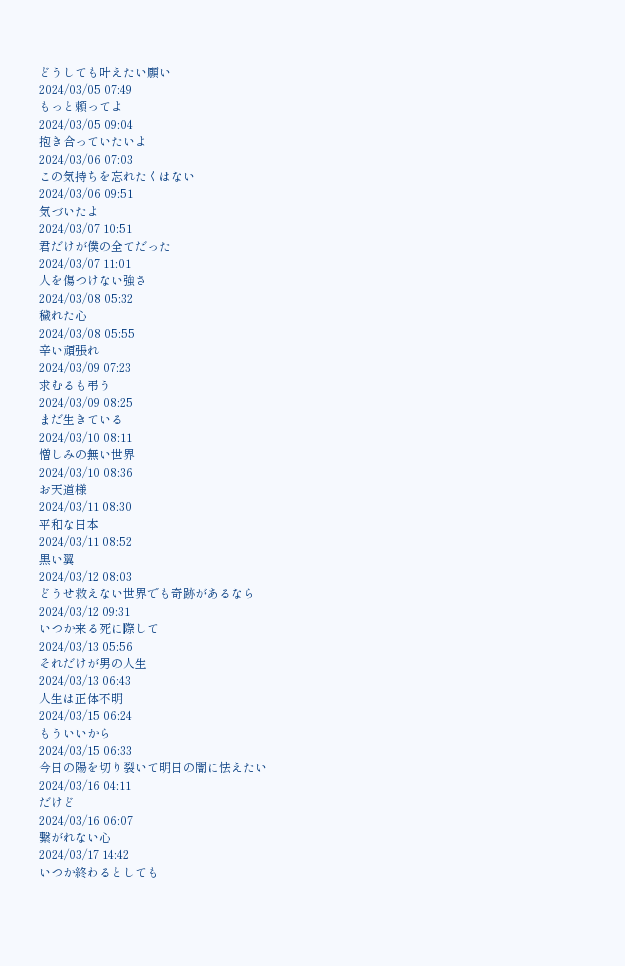どうしても叶えたい願い
2024/03/05 07:49
もっと頼ってよ
2024/03/05 09:04
抱き合っていたいよ
2024/03/06 07:03
この気持ちを忘れたくはない
2024/03/06 09:51
気づいたよ
2024/03/07 10:51
君だけが僕の全てだった
2024/03/07 11:01
人を傷つけない強さ
2024/03/08 05:32
穢れた心
2024/03/08 05:55
辛い頑張れ
2024/03/09 07:23
求むるも弔う
2024/03/09 08:25
まだ生きている
2024/03/10 08:11
憎しみの無い世界
2024/03/10 08:36
お天道様
2024/03/11 08:30
平和な日本
2024/03/11 08:52
黒い翼
2024/03/12 08:03
どうせ救えない世界でも奇跡があるなら
2024/03/12 09:31
いつか来る死に際して
2024/03/13 05:56
それだけが男の人生
2024/03/13 06:43
人生は正体不明
2024/03/15 06:24
もういいから
2024/03/15 06:33
今日の陽を切り裂いて明日の闇に怯えたい
2024/03/16 04:11
だけど
2024/03/16 06:07
繋がれない心
2024/03/17 14:42
いつか終わるとしても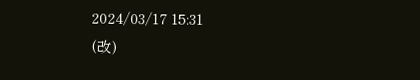2024/03/17 15:31
(改)